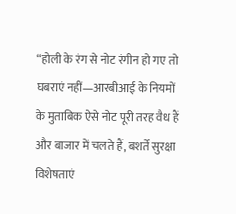“होली के रंग से नोट रंगीन हो गए तो घबराएं नहीं—आरबीआई के नियमों के मुताबिक ऐसे नोट पूरी तरह वैध हैं और बाजार में चलते हैं, बशर्ते सुरक्षा विशेषताएं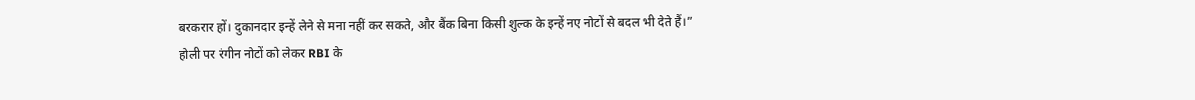बरकरार हों। दुकानदार इन्हें लेने से मना नहीं कर सकते, और बैंक बिना किसी शुल्क के इन्हें नए नोटों से बदल भी देते हैं।”
होली पर रंगीन नोटों को लेकर RBI के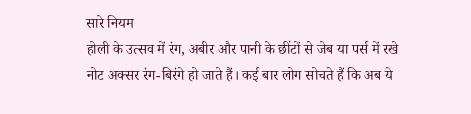सारे नियम
होली के उत्सव में रंग, अबीर और पानी के छींटों से जेब या पर्स में रखे नोट अक्सर रंग-बिरंगे हो जाते हैं। कई बार लोग सोचते हैं कि अब ये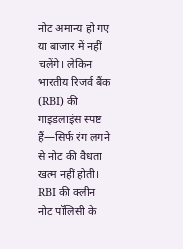नोट अमान्य हो गए या बाजार में नहीं चलेंगे। लेकिन भारतीय रिजर्व बैंक (RBI) की गाइडलाइंस स्पष्ट हैं—सिर्फ रंग लगने से नोट की वैधता खत्म नहीं होती।
RBI की क्लीन नोट पॉलिसी के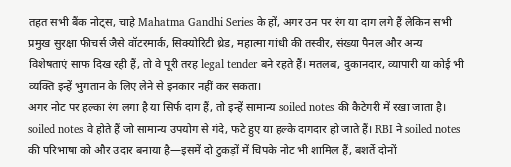तहत सभी बैंक नोट्स, चाहे Mahatma Gandhi Series के हों, अगर उन पर रंग या दाग लगे हैं लेकिन सभी प्रमुख सुरक्षा फीचर्स जैसे वॉटरमार्क, सिक्योरिटी थ्रेड, महात्मा गांधी की तस्वीर, संख्या पैनल और अन्य विशेषताएं साफ दिख रही हैं, तो वे पूरी तरह legal tender बने रहते हैं। मतलब, दुकानदार, व्यापारी या कोई भी व्यक्ति इन्हें भुगतान के लिए लेने से इनकार नहीं कर सकता।
अगर नोट पर हल्का रंग लगा है या सिर्फ दाग हैं, तो इन्हें सामान्य soiled notes की कैटेगरी में रखा जाता है। soiled notes वे होते हैं जो सामान्य उपयोग से गंदे, फटे हुए या हल्के दागदार हो जाते हैं। RBI ने soiled notes की परिभाषा को और उदार बनाया है—इसमें दो टुकड़ों में चिपके नोट भी शामिल हैं, बशर्ते दोनों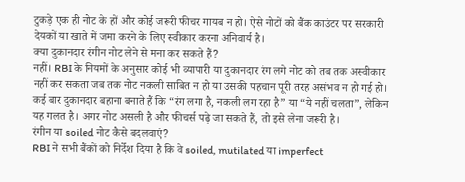टुकड़े एक ही नोट के हों और कोई जरूरी फीचर गायब न हो। ऐसे नोटों को बैंक काउंटर पर सरकारी देयकों या खाते में जमा करने के लिए स्वीकार करना अनिवार्य है।
क्या दुकानदार रंगीन नोट लेने से मना कर सकते हैं?
नहीं। RBI के नियमों के अनुसार कोई भी व्यापारी या दुकानदार रंग लगे नोट को तब तक अस्वीकार नहीं कर सकता जब तक नोट नकली साबित न हो या उसकी पहचान पूरी तरह असंभव न हो गई हो। कई बार दुकानदार बहाना बनाते हैं कि “रंग लगा है, नकली लग रहा है” या “ये नहीं चलता”, लेकिन यह गलत है। अगर नोट असली है और फीचर्स पढ़े जा सकते हैं, तो इसे लेना जरूरी है।
रंगीन या soiled नोट कैसे बदलवाएं?
RBI ने सभी बैंकों को निर्देश दिया है कि वे soiled, mutilated या imperfect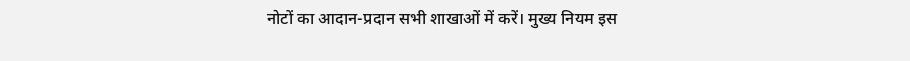नोटों का आदान-प्रदान सभी शाखाओं में करें। मुख्य नियम इस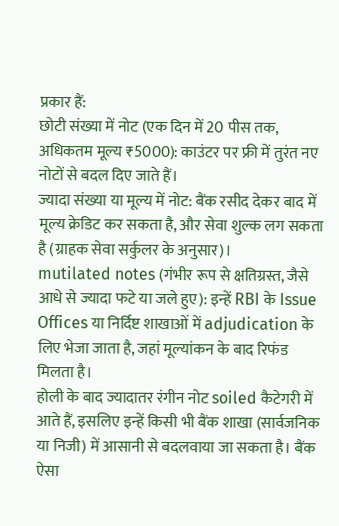प्रकार हैं:
छोटी संख्या में नोट (एक दिन में 20 पीस तक, अधिकतम मूल्य ₹5000): काउंटर पर फ्री में तुरंत नए नोटों से बदल दिए जाते हैं।
ज्यादा संख्या या मूल्य में नोट: बैंक रसीद देकर बाद में मूल्य क्रेडिट कर सकता है, और सेवा शुल्क लग सकता है (ग्राहक सेवा सर्कुलर के अनुसार)।
mutilated notes (गंभीर रूप से क्षतिग्रस्त, जैसे आधे से ज्यादा फटे या जले हुए): इन्हें RBI के Issue Offices या निर्दिष्ट शाखाओं में adjudication के लिए भेजा जाता है, जहां मूल्यांकन के बाद रिफंड मिलता है।
होली के बाद ज्यादातर रंगीन नोट soiled कैटेगरी में आते हैं, इसलिए इन्हें किसी भी बैंक शाखा (सार्वजनिक या निजी) में आसानी से बदलवाया जा सकता है। बैंक ऐसा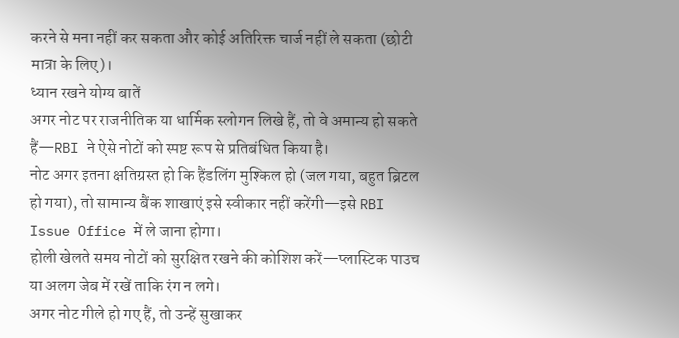करने से मना नहीं कर सकता और कोई अतिरिक्त चार्ज नहीं ले सकता (छोटी मात्रा के लिए)।
ध्यान रखने योग्य बातें
अगर नोट पर राजनीतिक या धार्मिक स्लोगन लिखे हैं, तो वे अमान्य हो सकते हैं—RBI ने ऐसे नोटों को स्पष्ट रूप से प्रतिबंधित किया है।
नोट अगर इतना क्षतिग्रस्त हो कि हैंडलिंग मुश्किल हो (जल गया, बहुत ब्रिटल हो गया), तो सामान्य बैंक शाखाएं इसे स्वीकार नहीं करेंगी—इसे RBI Issue Office में ले जाना होगा।
होली खेलते समय नोटों को सुरक्षित रखने की कोशिश करें—प्लास्टिक पाउच या अलग जेब में रखें ताकि रंग न लगे।
अगर नोट गीले हो गए हैं, तो उन्हें सुखाकर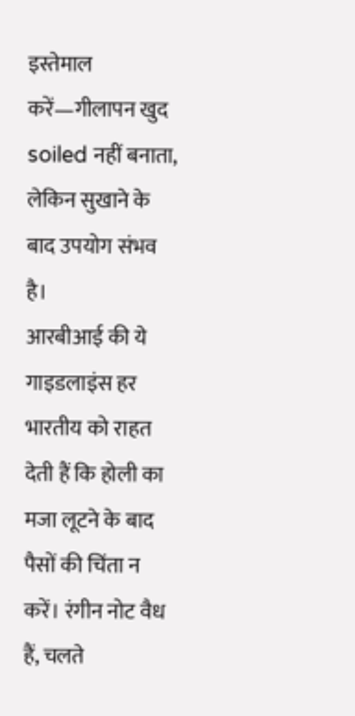इस्तेमाल करें—गीलापन खुद soiled नहीं बनाता, लेकिन सुखाने के बाद उपयोग संभव है।
आरबीआई की ये गाइडलाइंस हर भारतीय को राहत देती हैं कि होली का मजा लूटने के बाद पैसों की चिंता न करें। रंगीन नोट वैध हैं, चलते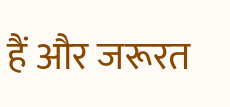हैं और जरूरत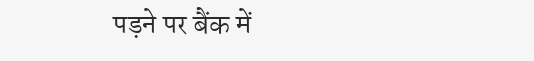पड़ने पर बैंक में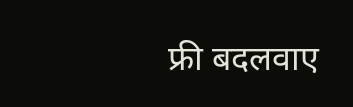फ्री बदलवाए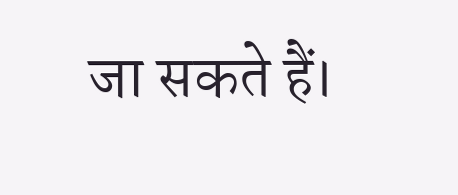जा सकते हैं।